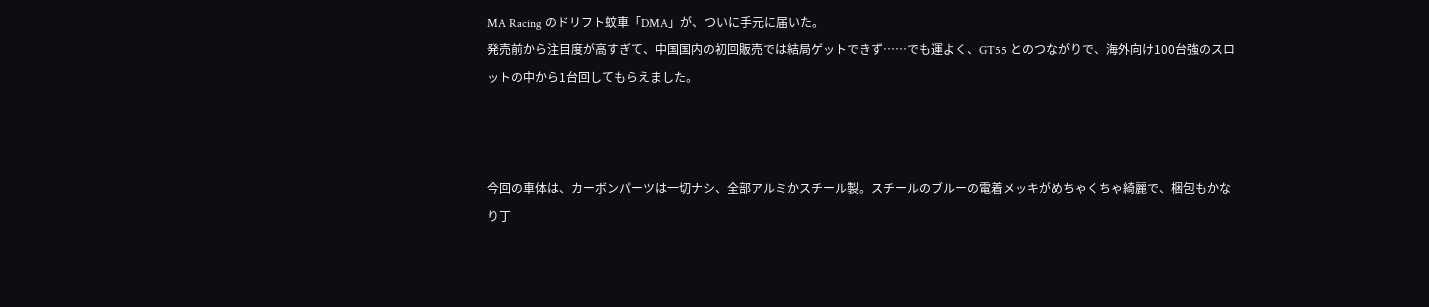MA Racing のドリフト蚊車「DMA」が、ついに手元に届いた。
発売前から注目度が高すぎて、中国国内の初回販売では結局ゲットできず……でも運よく、GT55 とのつながりで、海外向け100台強のスロットの中から1台回してもらえました。



今回の車体は、カーボンパーツは一切ナシ、全部アルミかスチール製。スチールのブルーの電着メッキがめちゃくちゃ綺麗で、梱包もかなり丁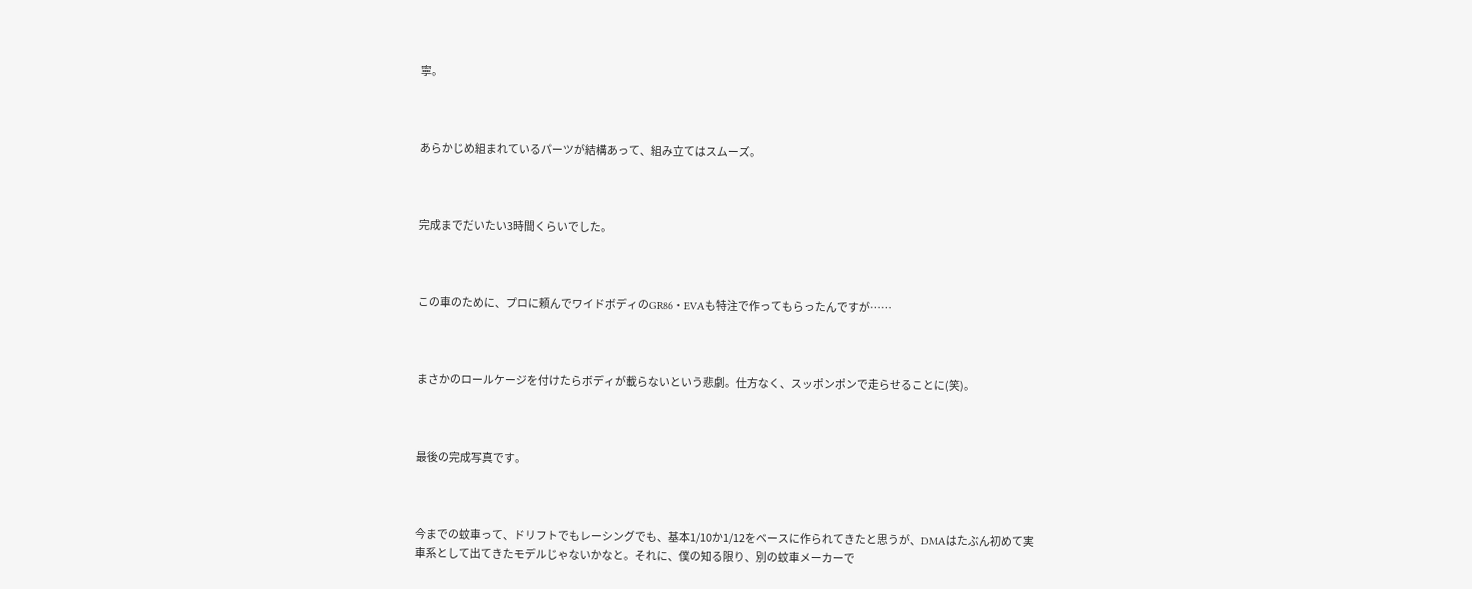寧。



あらかじめ組まれているパーツが結構あって、組み立てはスムーズ。



完成までだいたい3時間くらいでした。



この車のために、プロに頼んでワイドボディのGR86・EVAも特注で作ってもらったんですが……



まさかのロールケージを付けたらボディが載らないという悲劇。仕方なく、スッポンポンで走らせることに(笑)。



最後の完成写真です。



今までの蚊車って、ドリフトでもレーシングでも、基本1/10か1/12をベースに作られてきたと思うが、DMAはたぶん初めて実車系として出てきたモデルじゃないかなと。それに、僕の知る限り、別の蚊車メーカーで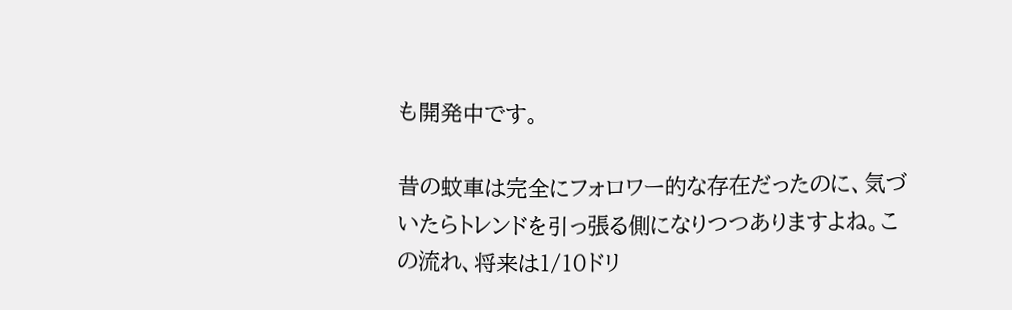も開発中です。

昔の蚊車は完全にフォロワー的な存在だったのに、気づいたらトレンドを引っ張る側になりつつありますよね。この流れ、将来は1/10ドリ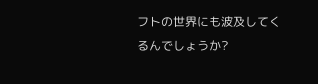フトの世界にも波及してくるんでしょうか?